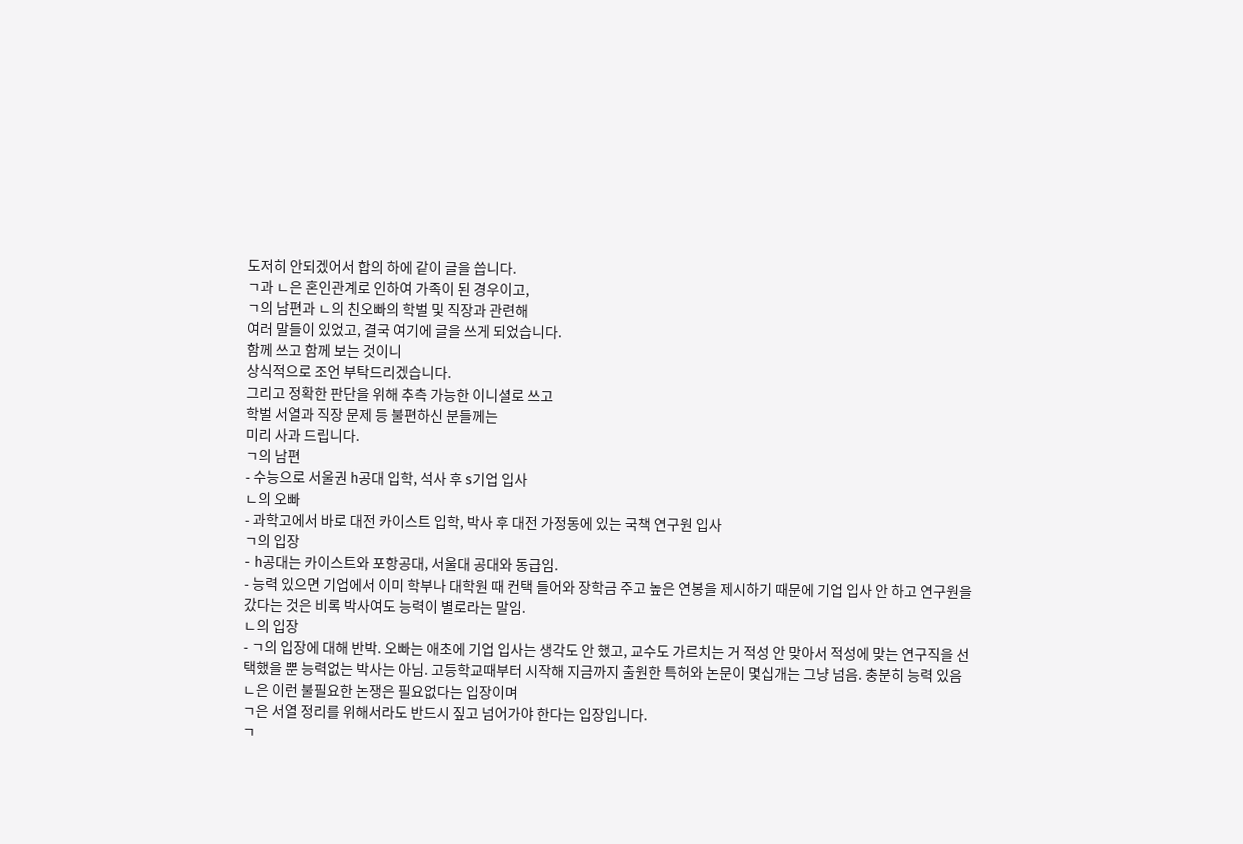도저히 안되겠어서 합의 하에 같이 글을 씁니다.
ㄱ과 ㄴ은 혼인관계로 인하여 가족이 된 경우이고,
ㄱ의 남편과 ㄴ의 친오빠의 학벌 및 직장과 관련해
여러 말들이 있었고, 결국 여기에 글을 쓰게 되었습니다.
함께 쓰고 함께 보는 것이니
상식적으로 조언 부탁드리겠습니다.
그리고 정확한 판단을 위해 추측 가능한 이니셜로 쓰고
학벌 서열과 직장 문제 등 불편하신 분들께는
미리 사과 드립니다.
ㄱ의 남편
- 수능으로 서울권 h공대 입학, 석사 후 s기업 입사
ㄴ의 오빠
- 과학고에서 바로 대전 카이스트 입학, 박사 후 대전 가정동에 있는 국책 연구원 입사
ㄱ의 입장
- h공대는 카이스트와 포항공대, 서울대 공대와 동급임.
- 능력 있으면 기업에서 이미 학부나 대학원 때 컨택 들어와 장학금 주고 높은 연봉을 제시하기 때문에 기업 입사 안 하고 연구원을 갔다는 것은 비록 박사여도 능력이 별로라는 말임.
ㄴ의 입장
- ㄱ의 입장에 대해 반박. 오빠는 애초에 기업 입사는 생각도 안 했고, 교수도 가르치는 거 적성 안 맞아서 적성에 맞는 연구직을 선택했을 뿐 능력없는 박사는 아님. 고등학교때부터 시작해 지금까지 출원한 특허와 논문이 몇십개는 그냥 넘음. 충분히 능력 있음
ㄴ은 이런 불필요한 논쟁은 필요없다는 입장이며
ㄱ은 서열 정리를 위해서라도 반드시 짚고 넘어가야 한다는 입장입니다.
ㄱ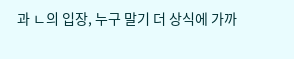과 ㄴ의 입장, 누구 말기 더 상식에 가까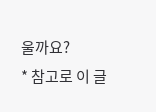울까요?
* 참고로 이 글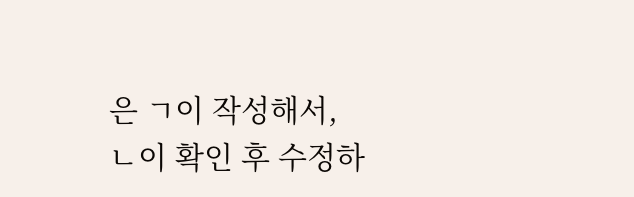은 ㄱ이 작성해서,
ㄴ이 확인 후 수정하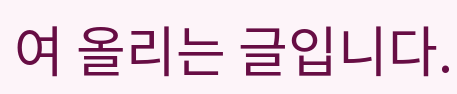여 올리는 글입니다.